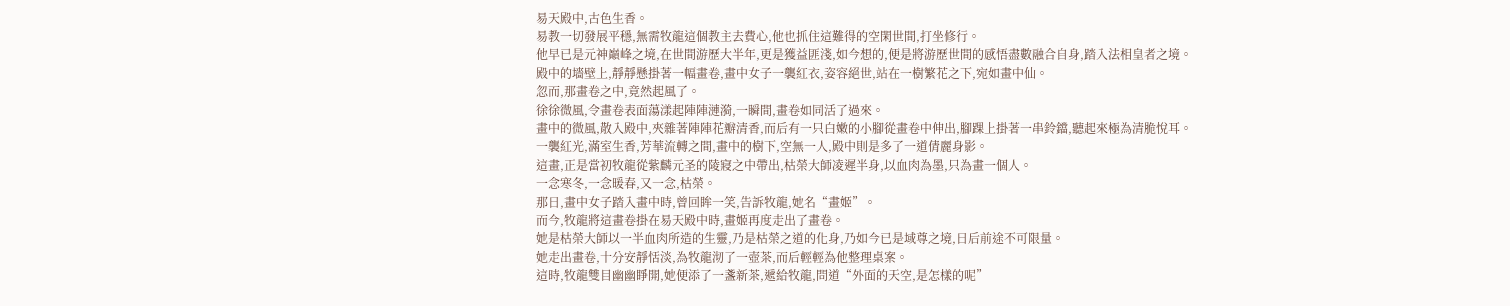易天殿中,古色生香。
易教一切發展平穩,無需牧龍這個教主去費心,他也抓住這難得的空閑世間,打坐修行。
他早已是元神巔峰之境,在世間游歷大半年,更是獲益匪淺,如今想的,便是將游歷世間的感悟盡數融合自身,踏入法相皇者之境。
殿中的墻壁上,靜靜懸掛著一幅畫卷,畫中女子一襲紅衣,姿容絕世,站在一樹繁花之下,宛如畫中仙。
忽而,那畫卷之中,竟然起風了。
徐徐微風,令畫卷表面蕩漾起陣陣漣漪,一瞬間,畫卷如同活了過來。
畫中的微風,散入殿中,夾雜著陣陣花瓣清香,而后有一只白嫩的小腳從畫卷中伸出,腳踝上掛著一串鈴鐺,聽起來極為清脆悅耳。
一襲紅光,滿室生香,芳華流轉之間,畫中的樹下,空無一人,殿中則是多了一道倩麗身影。
這畫,正是當初牧龍從紫麟元圣的陵寢之中帶出,枯榮大師凌遲半身,以血肉為墨,只為畫一個人。
一念寒冬,一念暖春,又一念,枯榮。
那日,畫中女子踏入畫中時,曾回眸一笑,告訴牧龍,她名“畫姬”。
而今,牧龍將這畫卷掛在易天殿中時,畫姬再度走出了畫卷。
她是枯榮大師以一半血肉所造的生靈,乃是枯榮之道的化身,乃如今已是域尊之境,日后前途不可限量。
她走出畫卷,十分安靜恬淡,為牧龍沏了一壺茶,而后輕輕為他整理桌案。
這時,牧龍雙目幽幽睜開,她便添了一盞新茶,遞給牧龍,問道“外面的天空,是怎樣的呢”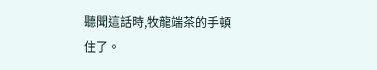聽聞這話時,牧龍端茶的手頓住了。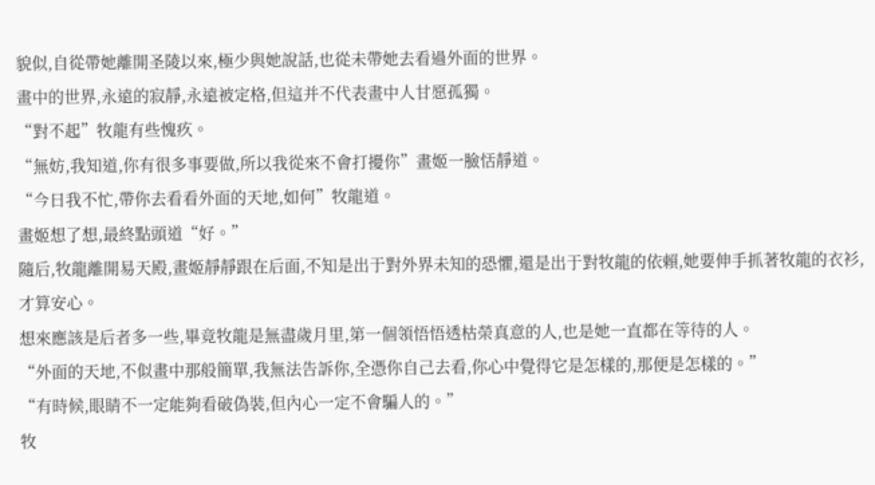貌似,自從帶她離開圣陵以來,極少與她說話,也從未帶她去看過外面的世界。
畫中的世界,永遠的寂靜,永遠被定格,但這并不代表畫中人甘愿孤獨。
“對不起”牧龍有些愧疚。
“無妨,我知道,你有很多事要做,所以我從來不會打擾你”畫姬一臉恬靜道。
“今日我不忙,帶你去看看外面的天地,如何”牧龍道。
畫姬想了想,最終點頭道“好。”
隨后,牧龍離開易天殿,畫姬靜靜跟在后面,不知是出于對外界未知的恐懼,還是出于對牧龍的依賴,她要伸手抓著牧龍的衣衫,才算安心。
想來應該是后者多一些,畢竟牧龍是無盡歲月里,第一個領悟悟透枯榮真意的人,也是她一直都在等待的人。
“外面的天地,不似畫中那般簡單,我無法告訴你,全憑你自己去看,你心中覺得它是怎樣的,那便是怎樣的。”
“有時候,眼睛不一定能夠看破偽裝,但內心一定不會騙人的。”
牧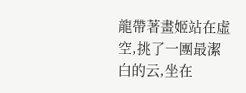龍帶著畫姬站在虛空,挑了一團最潔白的云,坐在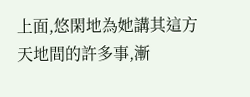上面,悠閑地為她講其這方天地間的許多事,漸